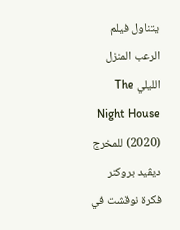يتناول فيلم الرعب المنزل الليلي The Night House (2020) للمخرج ديڤيد بروكنر فكرة نوقشت في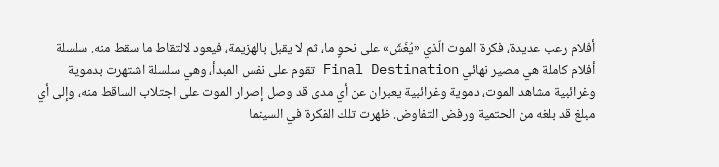أفلام رعب عديدة، فكرة الموت الّذي «يُغَشّ» على نحوٍ ما، ثم لا يقبل بالهزيمة، فيعود لالتقاط ما سقط منه. سلسلة أفلام كاملة هي مصير نهائي Final Destination تقوم على نفس المبدأ، وهي سلسلة اشتهرت بدموية وغرائبية مشاهد الموت، دموية وغرائبية يعبران عن أي مدى قد وصل إصرار الموت على اجتلاب الساقط منه، وإلى أي مبلغ قد بلغه من الحتمية ورفض التفاوض. ظهرت تلك الفكرة في السينما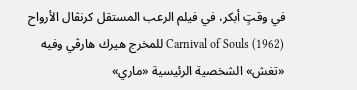في وقتٍ أبكر، في فيلم الرعب المستقل كرنڤال الأرواح Carnival of Souls (1962) للمخرج هيرك هارڤي وفيه «تغش» الشخصية الرئيسية «ماري»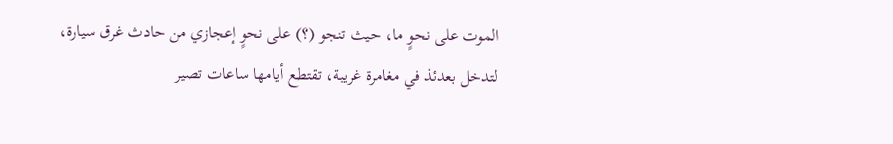الموت على نحوٍ ما، حيث تنجو (؟) على نحوٍ إعجازي من حادث غرق سيارة، لتدخل بعدئذ في مغامرة غريبة، تقتطع أيامها ساعات تصير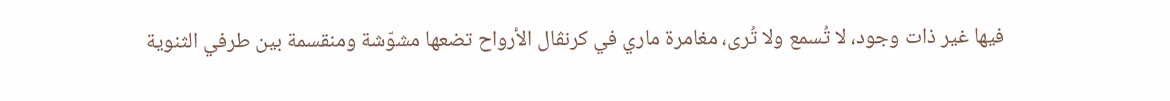فيها غير ذات وجود، لا تُسمع ولا تُرى، مغامرة ماري في كرنڤال الأرواح تضعها مشوّشة ومنقسمة بين طرفي الثنوية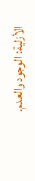الأزلية: الوجود والعدم.